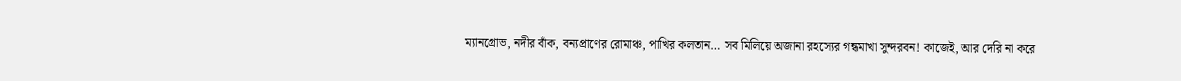ম্যানগ্রোভ, নদীর বাঁক, বন্যপ্রাণের রোমাঞ্চ, পাখির কলতান… সব মিলিয়ে অজানা রহস্যের গন্ধমাখা সুন্দরবন! কাজেই, আর দেরি না করে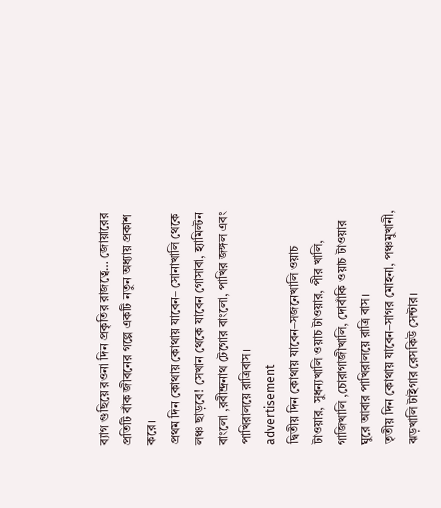ব্যাগ গুছিয়ে রওনা দিন প্রকৃতির রাজত্বে… জোয়ারের প্রতিটি বাঁক জীবনের গল্পে একটি নতুন অধ্যায় প্রকাশ করে।
প্রথম দিন কোথায় কোথায় যাবেন– সোনাখালি থেকে লঞ্চ ছাড়বে! সেখান থেকে যাবেন গোসাবা, হ্যামিল্টন বাংলো ,রবীন্দ্রনাথ টেগোর বাংলো, পাখির জঙ্গল এবং পাখিরালয়ে রাত্রিবাস।
advertisement
দ্বিতীয় দিন কোথায় যাবেন–সজনেখালি ওয়াচ টাওয়ার, সুধন্যখালি ওয়াচ টাওয়ার, পীর খালি, গাজিখালি ,চোরাগাজীখালি, দোবাঁকি ওয়াচ টাওয়ার ঘুরে আবার পাখিরালয়ে রাত্রি বাস।
তৃতীয় দিন কোথায় যাবেন–সাগর মোহনা, পঞ্চমুখানী, ঝড়খালি টাইগার রেসকিউ সেন্টার।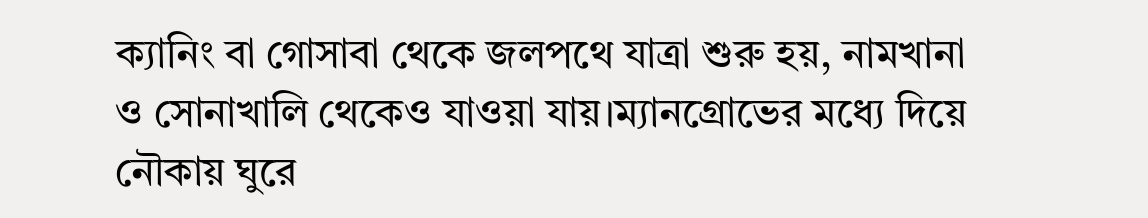ক্যানিং বা গোসাবা থেকে জলপথে যাত্রা শুরু হয়, নামখানা ও সোনাখালি থেকেও যাওয়া যায়।ম্যানগ্রোভের মধ্যে দিয়ে নৌকায় ঘুরে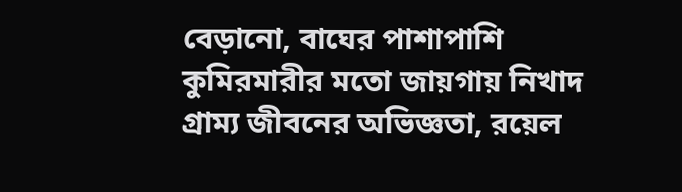বেড়ানো, বাঘের পাশাপাশি কুমিরমারীর মতো জায়গায় নিখাদ গ্রাম্য জীবনের অভিজ্ঞতা, রয়েল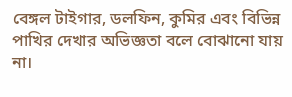বেঙ্গল টাইগার, ডলফিন, কুমির এবং বিভিন্ন পাখির দেখার অভিজ্ঞতা বলে বোঝানো যায় না।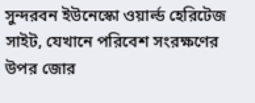সুন্দরবন ইউনেস্কো ওয়ার্ল্ড হেরিটেজ সাইট, যেখানে পরিবেশ সংরক্ষণের উপর জোর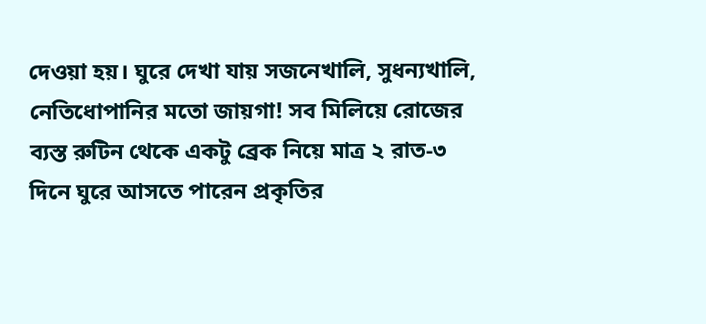দেওয়া হয়। ঘুরে দেখা যায় সজনেখালি, সুধন্যখালি, নেতিধোপানির মতো জায়গা! সব মিলিয়ে রোজের ব্যস্ত রুটিন থেকে একটু ব্রেক নিয়ে মাত্র ২ রাত-৩ দিনে ঘুরে আসতে পারেন প্রকৃতির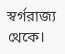স্বর্গরাজ্য থেকে।